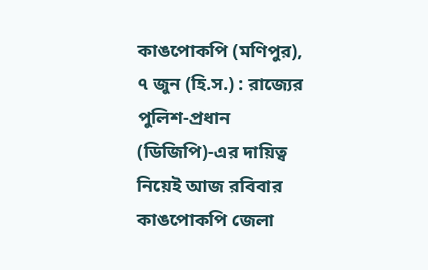কাঙপোকপি (মণিপুর), ৭ জুন (হি.স.) : রাজ্যের পুলিশ-প্রধান (ডিজিপি)-এর দায়িত্ব নিয়েই আজ রবিবার কাঙপোকপি জেলা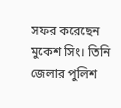সফর করেছেন মুকেশ সিং। তিনি জেলার পুলিশ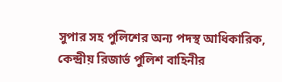সুপার সহ পুলিশের অন্য পদস্থ আধিকারিক, কেন্দ্রীয় রিজার্ভ পুলিশ বাহিনীর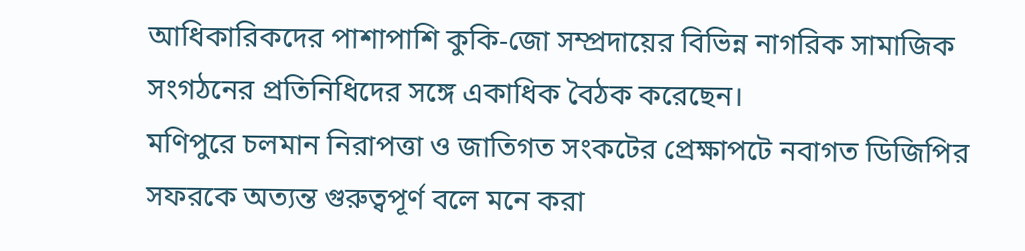আধিকারিকদের পাশাপাশি কুকি-জো সম্প্রদায়ের বিভিন্ন নাগরিক সামাজিক সংগঠনের প্রতিনিধিদের সঙ্গে একাধিক বৈঠক করেছেন।
মণিপুরে চলমান নিরাপত্তা ও জাতিগত সংকটের প্রেক্ষাপটে নবাগত ডিজিপির সফরকে অত্যন্ত গুরুত্বপূর্ণ বলে মনে করা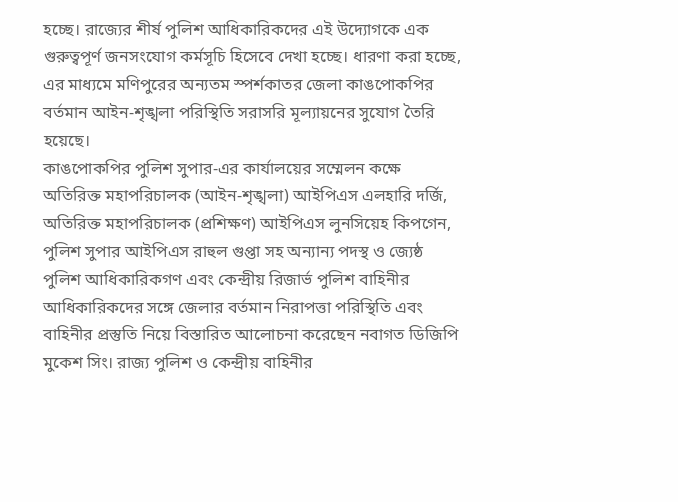হচ্ছে। রাজ্যের শীর্ষ পুলিশ আধিকারিকদের এই উদ্যোগকে এক গুরুত্বপূর্ণ জনসংযোগ কর্মসূচি হিসেবে দেখা হচ্ছে। ধারণা করা হচ্ছে, এর মাধ্যমে মণিপুরের অন্যতম স্পর্শকাতর জেলা কাঙপোকপির বর্তমান আইন-শৃঙ্খলা পরিস্থিতি সরাসরি মূল্যায়নের সুযোগ তৈরি হয়েছে।
কাঙপোকপির পুলিশ সুপার-এর কার্যালয়ের সম্মেলন কক্ষে অতিরিক্ত মহাপরিচালক (আইন-শৃঙ্খলা) আইপিএস এলহারি দর্জি, অতিরিক্ত মহাপরিচালক (প্রশিক্ষণ) আইপিএস লুনসিয়েহ কিপগেন, পুলিশ সুপার আইপিএস রাহুল গুপ্তা সহ অন্যান্য পদস্থ ও জ্যেষ্ঠ পুলিশ আধিকারিকগণ এবং কেন্দ্রীয় রিজার্ভ পুলিশ বাহিনীর আধিকারিকদের সঙ্গে জেলার বর্তমান নিরাপত্তা পরিস্থিতি এবং বাহিনীর প্রস্তুতি নিয়ে বিস্তারিত আলোচনা করেছেন নবাগত ডিজিপি মুকেশ সিং। রাজ্য পুলিশ ও কেন্দ্রীয় বাহিনীর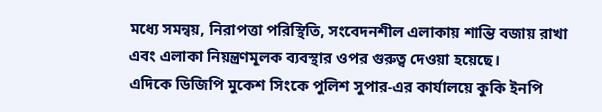মধ্যে সমন্বয়, নিরাপত্তা পরিস্থিতি, সংবেদনশীল এলাকায় শান্তি বজায় রাখা এবং এলাকা নিয়ন্ত্রণমূলক ব্যবস্থার ওপর গুরুত্ব দেওয়া হয়েছে।
এদিকে ডিজিপি মুকেশ সিংকে পুলিশ সুপার-এর কার্যালয়ে কুকি ইনপি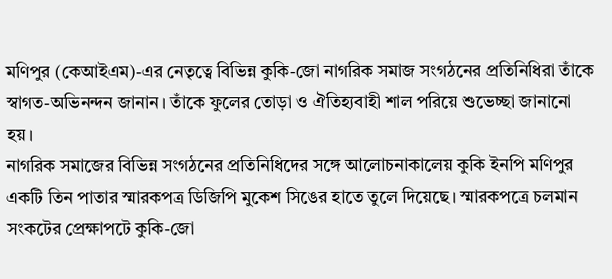মণিপুর (কেআইএম)-এর নেতৃত্বে বিভিন্ন কুকি-জো নাগরিক সমাজ সংগঠনের প্রতিনিধিরা তাঁকে স্বাগত-অভিনন্দন জানান। তাঁকে ফুলের তোড়া ও ঐতিহ্যবাহী শাল পরিয়ে শুভেচ্ছা জানানো হয়।
নাগরিক সমাজের বিভিন্ন সংগঠনের প্রতিনিধিদের সঙ্গে আলোচনাকালেয় কুকি ইনপি মণিপুর একটি তিন পাতার স্মারকপত্র ডিজিপি মুকেশ সিঙের হাতে তুলে দিয়েছে। স্মারকপত্রে চলমান সংকটের প্রেক্ষাপটে কুকি-জো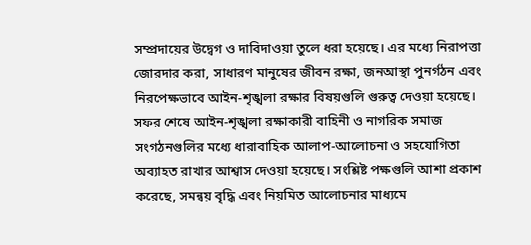সম্প্রদায়ের উদ্বেগ ও দাবিদাওয়া তুলে ধরা হয়েছে। এর মধ্যে নিরাপত্তা জোরদার করা, সাধারণ মানুষের জীবন রক্ষা, জনআস্থা পুনর্গঠন এবং নিরপেক্ষভাবে আইন-শৃঙ্খলা রক্ষার বিষয়গুলি গুরুত্ব দেওয়া হয়েছে।
সফর শেষে আইন-শৃঙ্খলা রক্ষাকারী বাহিনী ও নাগরিক সমাজ সংগঠনগুলির মধ্যে ধারাবাহিক আলাপ-আলোচনা ও সহযোগিতা অব্যাহত রাখার আশ্বাস দেওয়া হয়েছে। সংশ্লিষ্ট পক্ষগুলি আশা প্রকাশ করেছে, সমন্বয় বৃদ্ধি এবং নিয়মিত আলোচনার মাধ্যমে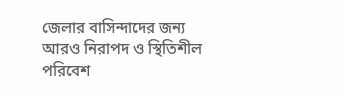জেলার বাসিন্দাদের জন্য আরও নিরাপদ ও স্থিতিশীল পরিবেশ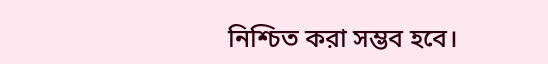নিশ্চিত করা সম্ভব হবে।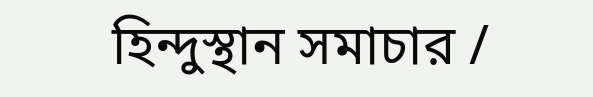হিন্দুস্থান সমাচার /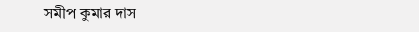সমীপ কুমার দাস